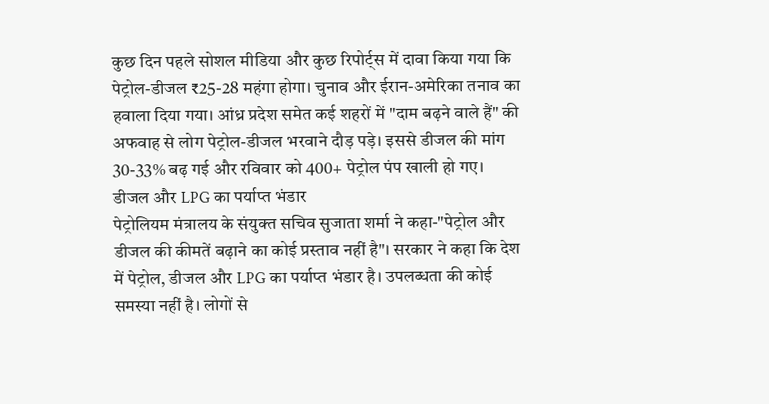कुछ दिन पहले सोशल मीडिया और कुछ रिपोर्ट्स में दावा किया गया कि पेट्रोल-डीजल ₹25-28 महंगा होगा। चुनाव और ईरान-अमेरिका तनाव का हवाला दिया गया। आंध्र प्रदेश समेत कई शहरों में "दाम बढ़ने वाले हैं" की अफवाह से लोग पेट्रोल-डीजल भरवाने दौड़ पड़े। इससे डीजल की मांग 30-33% बढ़ गई और रविवार को 400+ पेट्रोल पंप खाली हो गए।
डीजल और LPG का पर्याप्त भंडार
पेट्रोलियम मंत्रालय के संयुक्त सचिव सुजाता शर्मा ने कहा-"पेट्रोल और डीजल की कीमतें बढ़ाने का कोई प्रस्ताव नहीं है"। सरकार ने कहा कि देश में पेट्रोल, डीजल और LPG का पर्याप्त भंडार है। उपलब्धता की कोई समस्या नहीं है। लोगों से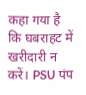कहा गया है कि घबराहट में खरीदारी न करें। PSU पंप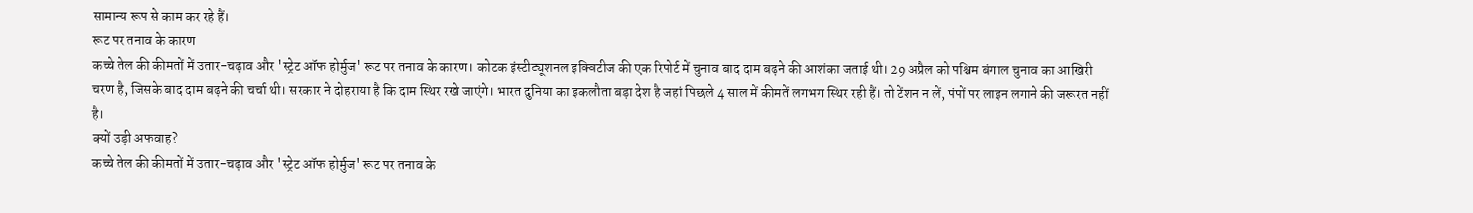सामान्य रूप से काम कर रहे हैं।
रूट पर तनाव के कारण
कच्चे तेल की कीमतों में उतार-चढ़ाव और 'स्ट्रेट ऑफ होर्मुज' रूट पर तनाव के कारण। कोटक इंस्टीट्यूशनल इक्विटीज की एक रिपोर्ट में चुनाव बाद दाम बढ़ने की आशंका जताई थी। 29 अप्रैल को पश्चिम बंगाल चुनाव का आखिरी चरण है, जिसके बाद दाम बढ़ने की चर्चा थी। सरकार ने दोहराया है कि दाम स्थिर रखे जाएंगे। भारत दुनिया का इकलौता बड़ा देश है जहां पिछले 4 साल में कीमतें लगभग स्थिर रही हैं। तो टेंशन न लें, पंपों पर लाइन लगाने की जरूरत नहीं है।
क्यों उड़ी अफवाह?
कच्चे तेल की कीमतों में उतार-चढ़ाव और 'स्ट्रेट ऑफ होर्मुज' रूट पर तनाव के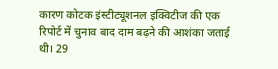कारण कोटक इंस्टीट्यूशनल इक्विटीज की एक रिपोर्ट में चुनाव बाद दाम बढ़ने की आशंका जताई थी। 29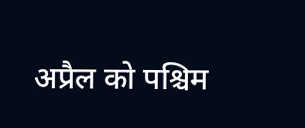अप्रैल को पश्चिम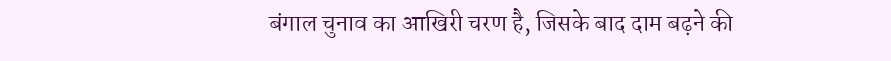बंगाल चुनाव का आखिरी चरण है, जिसके बाद दाम बढ़ने की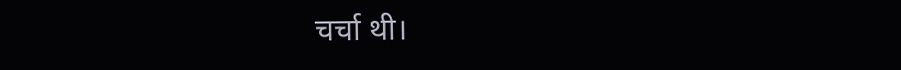चर्चा थी।